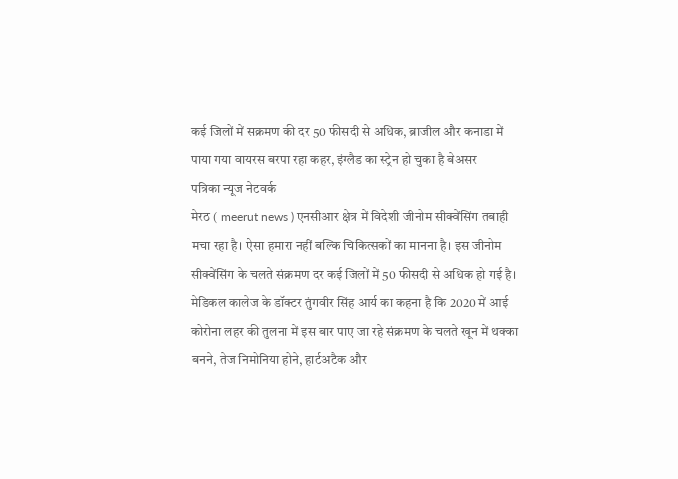कई जिलों में सक्रमण की दर 50 फीसदी से अधिक, ब्राजील और कनाडा में पाया गया वायरस बरपा रहा कहर, इंग्लैड का स्ट्रेन हो चुका है बेअसर
पत्रिका न्यूज नेटवर्क
मेरठ ( meerut news ) एनसीआर क्षेत्र में विदेशी जीनोम सीक्वेंसिंग तबाही मचा रहा है। ऐसा हमारा नहीं बल्कि चिकित्सकों का मानना है। इस जीनोम सीक्वेंसिंग के चलते संक्रमण दर कई जिलों में 50 फीसदी से अधिक हो गई है। मेडिकल कालेज के डॉक्टर तुंगवीर सिंह आर्य का कहना है कि 2020 में आई कोरोना लहर की तुलना में इस बार पाए जा रहे संक्रमण के चलते खून में थक्का बनने, तेज निमोनिया होने, हार्टअटैक और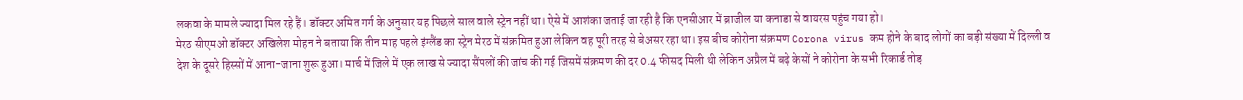लकवा के मामले ज्यादा मिल रहे हैं। डॉक्टर अमित गर्ग के अनुसार यह पिछले साल वाले स्ट्रेन नहीं था। ऐसे में आशंका जताई जा रही है कि एनसीआर में ब्राजील या कनाडा से वायरस पहुंच गया हो।
मेरठ सीएमओ डॉक्टर अखिलेश मोहन ने बताया कि तीन माह पहले इंग्लैंड का स्ट्रेन मेरठ में संक्रमित हुआ लेकिन वह पूरी तरह से बेअसर रहा था। इस बीच कोरोना संक्रमण Corona virus कम होने के बाद लोगों का बड़ी संख्या में दिल्ली व देश के दूसरे हिस्सों में आना-जाना शुरू हुआ। मार्च में जिले में एक लाख से ज्यादा सैंपलों की जांच की गई जिसमें संक्रमण की दर 0.4 फीसद मिली थी लेकिन अप्रैल में बढ़े केसों ने कोरोना के सभी रिकार्ड तोड़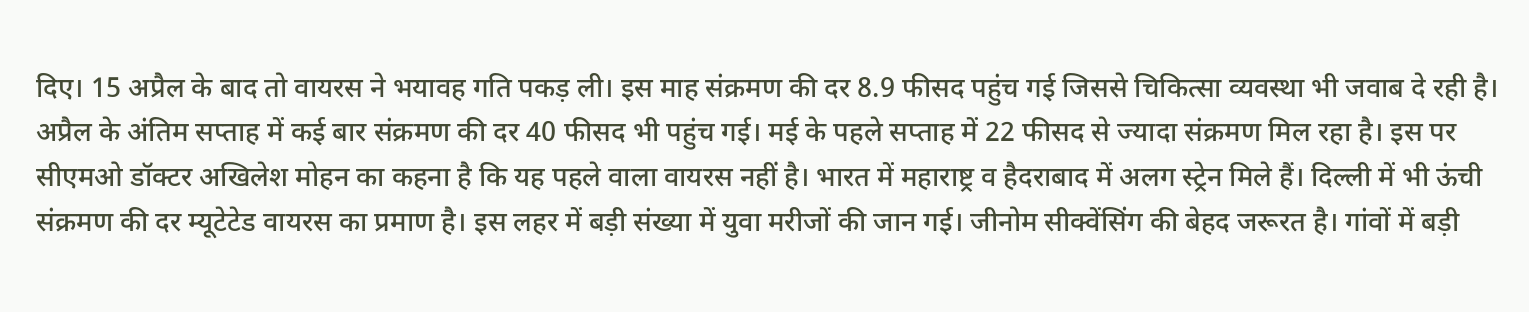दिए। 15 अप्रैल के बाद तो वायरस ने भयावह गति पकड़ ली। इस माह संक्रमण की दर 8.9 फीसद पहुंच गई जिससे चिकित्सा व्यवस्था भी जवाब दे रही है।
अप्रैल के अंतिम सप्ताह में कई बार संक्रमण की दर 40 फीसद भी पहुंच गई। मई के पहले सप्ताह में 22 फीसद से ज्यादा संक्रमण मिल रहा है। इस पर सीएमओ डॉक्टर अखिलेश मोहन का कहना है कि यह पहले वाला वायरस नहीं है। भारत में महाराष्ट्र व हैदराबाद में अलग स्ट्रेन मिले हैं। दिल्ली में भी ऊंची संक्रमण की दर म्यूटेटेड वायरस का प्रमाण है। इस लहर में बड़ी संख्या में युवा मरीजों की जान गई। जीनोम सीक्वेंसिंग की बेहद जरूरत है। गांवों में बड़ी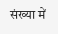संख्या में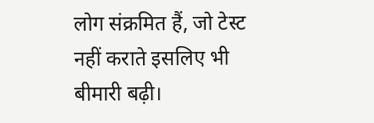लोग संक्रमित हैं, जो टेस्ट नहीं कराते इसलिए भी बीमारी बढ़ी।